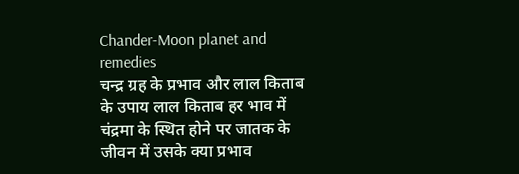Chander-Moon planet and remedies
चन्द्र ग्रह के प्रभाव और लाल किताब के उपाय लाल किताब हर भाव में चंद्रमा के स्थित होने पर जातक के जीवन में उसके क्या प्रभाव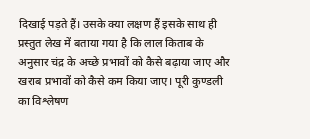दिखाई पड़ते हैं। उसके क्या लक्षण हैं इसके साथ ही प्रस्तुत लेख में बताया गया है कि लाल किताब के अनुसार चंद्र के अच्छे प्रभावों को कैसे बढ़ाया जाए और खराब प्रभावों को कैसे कम किया जाए। पूरी कुण्डली का विश्लेषण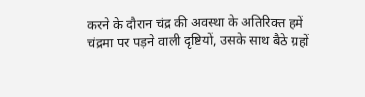करने के दौरान चंद्र की अवस्था के अतिरिक्त हमें चंद्रमा पर पड़ने वाली दृष्टियों, उसके साथ बैठे ग्रहों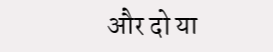और दो या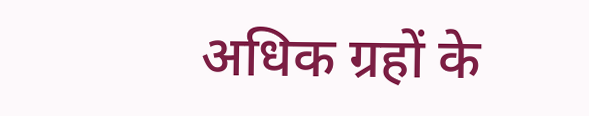अधिक ग्रहों के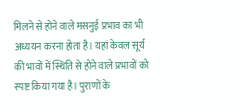मिलने से होने वाले मसनुई प्रभाव का भी अध्ययन करना होता है। यहां केवल सूर्य की भावों में स्थिति से होने वाले प्रभावों को स्पष्ट किया गया है। पुराणों के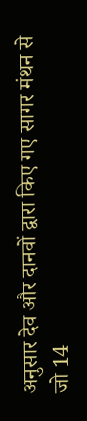अनुसार देव और दानवों द्वारा किए गए सागर मंथन से जो 14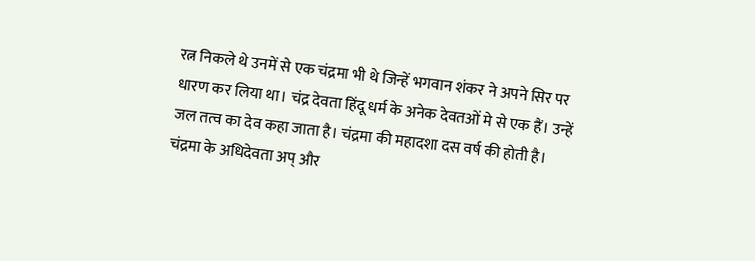रत्न निकले थे उनमें से एक चंद्रमा भी थे जिन्हें भगवान शंकर ने अपने सिर पर धारण कर लिया था। चंद्र देवता हिंदू धर्म के अनेक देवतओं मे से एक हैं। उन्हें जल तत्व का देव कहा जाता है। चंद्रमा की महादशा दस वर्ष की होती है। चंद्रमा के अधिदेवता अप् और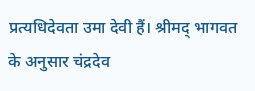प्रत्यधिदेवता उमा देवी हैं। श्रीमद् भागवत के अनुसार चंद्रदेव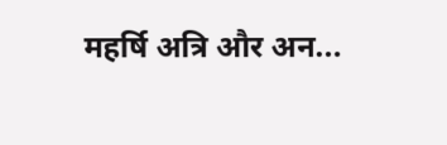महर्षि अत्रि और अन...